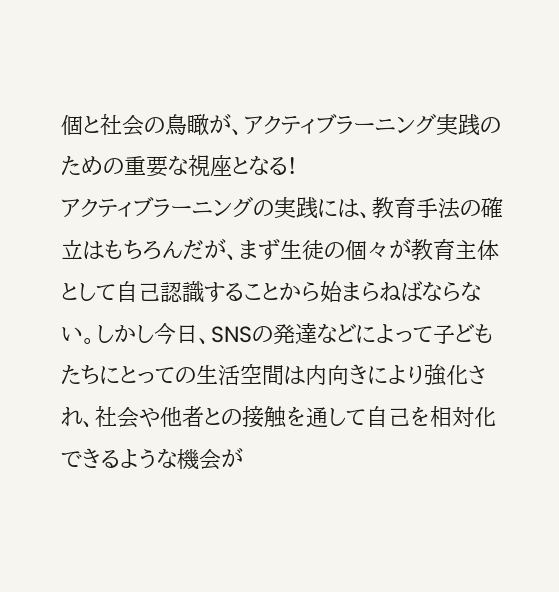個と社会の鳥瞰が、アクティブラーニング実践のための重要な視座となる!
アクティブラーニングの実践には、教育手法の確立はもちろんだが、まず生徒の個々が教育主体として自己認識することから始まらねばならない。しかし今日、SNSの発達などによって子どもたちにとっての生活空間は内向きにより強化され、社会や他者との接触を通して自己を相対化できるような機会が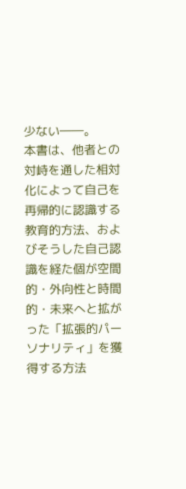少ない――。
本書は、他者との対峙を通した相対化によって自己を再帰的に認識する教育的方法、およびそうした自己認識を経た個が空間的・外向性と時間的・未来へと拡がった「拡張的パーソナリティ」を獲得する方法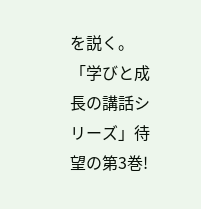を説く。「学びと成長の講話シリーズ」待望の第3巻!